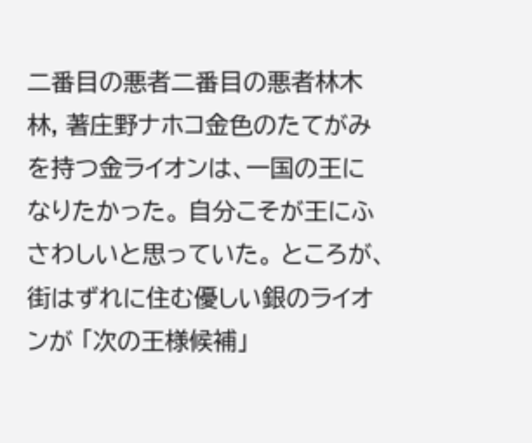二番目の悪者二番目の悪者林木林, 著庄野ナホコ金色のたてがみを持つ金ライオンは、一国の王になりたかった。 自分こそが王にふさわしいと思っていた。 ところが、街はずれに住む優しい銀のライオンが 「次の王様候補」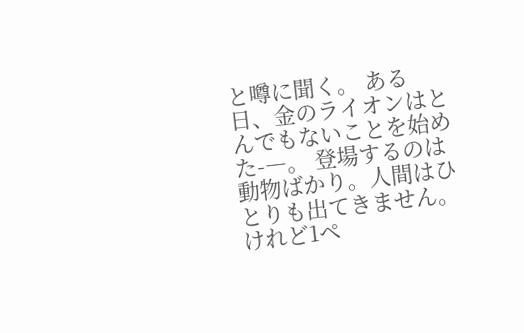と噂に聞く。 ある日、金のライオンはとんでもないことを始めた-―。 登場するのは動物ばかり。人間はひとりも出てきません。 けれど1ペ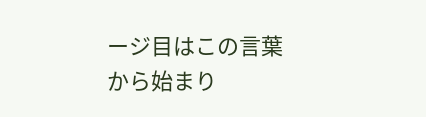ージ目はこの言葉から始まり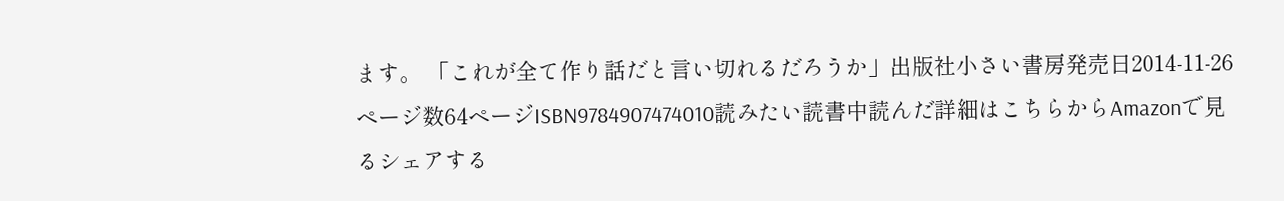ます。 「これが全て作り話だと言い切れるだろうか」出版社小さい書房発売日2014-11-26ページ数64ページISBN9784907474010読みたい読書中読んだ詳細はこちらからAmazonで見るシェアする